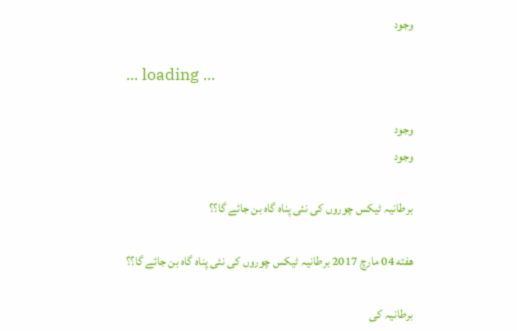وجود

... loading ...

وجود
وجود

برطانیہ ٹیکس چوروں کی نئی پناہ گاہ بن جائے گا؟؟

هفته 04 مارچ 2017 برطانیہ ٹیکس چوروں کی نئی پناہ گاہ بن جائے گا؟؟

برطانیہ کی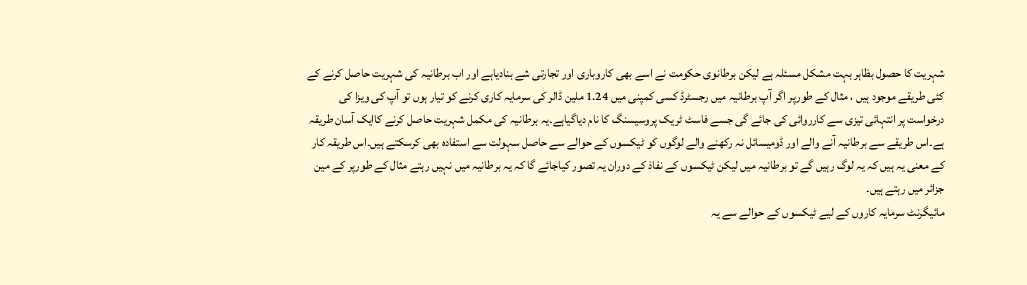شہریت کا حصول بظاہر بہت مشکل مسئلہ ہے لیکن برطانوی حکومت نے اسے بھی کاروباری اور تجارتی شے بنادیاہے اور اب برطانیہ کی شہریت حاصل کرنے کے کئی طریقے موجود ہیں ، مثال کے طورپر اگر آپ برطانیہ میں رجسٹرڈ کسی کمپنی میں 1.24 ملین ڈالر کی سرمایہ کاری کرنے کو تیار ہوں تو آپ کی ویزا کی درخواست پر انتہائی تیزی سے کارروائی کی جائے گی جسے فاسٹ ٹریک پروسیسنگ کا نام دیاگیاہے۔یہ برطانیہ کی مکمل شہریت حاصل کرنے کاایک آسان طریقہ ہے۔اس طریقے سے برطانیہ آنے والے اور ڈومیسائل نہ رکھنے والے لوگوں کو ٹیکسوں کے حوالے سے حاصل سہولت سے استفادہ بھی کرسکتے ہیں۔اس طریقہ کار کے معنی یہ ہیں کہ یہ لوگ رہیں گے تو برطانیہ میں لیکن ٹیکسوں کے نفاذ کے دوران یہ تصور کیاجائے گا کہ یہ برطانیہ میں نہیں رہتے مثال کے طورپر کے مین جزائر میں رہتے ہیں۔
مائیگرنٹ سرمایہ کاروں کے لیے ٹیکسوں کے حوالے سے یہ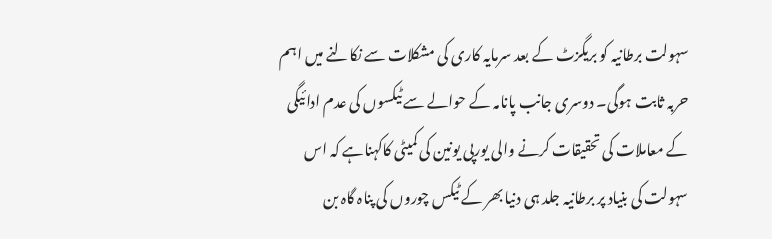سہولت برطانیہ کو بریگزٹ کے بعد سرمایہ کاری کی مشکلات سے نکالنے میں اہم حربہ ثابت ہوگی۔ دوسری جانب پانامہ کے حوالے سے ٹیکسوں کی عدم ادائیگی کے معاملات کی تحقیقات کرنے والی یورپی یونین کی کمیٹی کاکہناہے کہ اس سہولت کی بنیاد پر برطانیہ جلد ہی دنیا بھر کے ٹیکس چوروں کی پناہ گاہ بن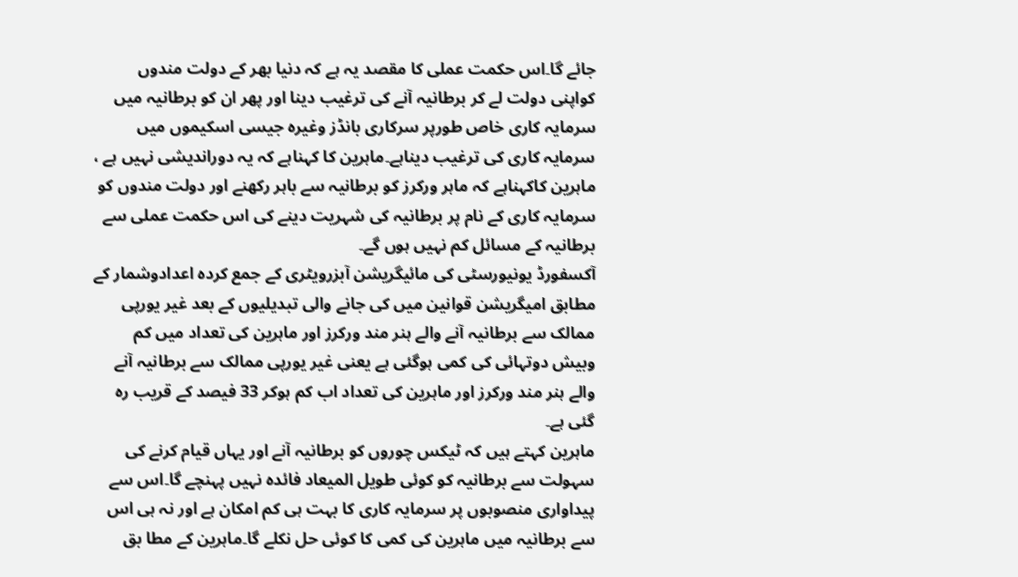جائے گا۔اس حکمت عملی کا مقصد یہ ہے کہ دنیا بھر کے دولت مندوں کواپنی دولت لے کر برطانیہ آنے کی ترغیب دینا اور پھر ان کو برطانیہ میں سرمایہ کاری خاص طورپر سرکاری بانڈز وغیرہ جیسی اسکیموں میں سرمایہ کاری کی ترغیب دیناہے۔ماہرین کا کہناہے کہ یہ دوراندیشی نہیں ہے ، ماہرین کاکہناہے کہ ماہر ورکرز کو برطانیہ سے باہر رکھنے اور دولت مندوں کو سرمایہ کاری کے نام پر برطانیہ کی شہریت دینے کی اس حکمت عملی سے برطانیہ کے مسائل کم نہیں ہوں گے۔
آکسفورڈ یونیورسٹی کی مائیگریشن آبزرویٹری کے جمع کردہ اعدادوشمار کے مطابق امیگریشن قوانین میں کی جانے والی تبدیلیوں کے بعد غیر یورپی ممالک سے برطانیہ آنے والے ہنر مند ورکرز اور ماہرین کی تعداد میں کم وبیش دوتہائی کی کمی ہوگئی ہے یعنی غیر یورپی ممالک سے برطانیہ آنے والے ہنر مند ورکرز اور ماہرین کی تعداد اب کم ہوکر 33 فیصد کے قریب رہ گئی ہے۔
ماہرین کہتے ہیں کہ ٹیکس چوروں کو برطانیہ آنے اور یہاں قیام کرنے کی سہولت سے برطانیہ کو کوئی طویل المیعاد فائدہ نہیں پہنچے گا۔اس سے پیداواری منصوبوں پر سرمایہ کاری کا بہت ہی کم امکان ہے اور نہ ہی اس سے برطانیہ میں ماہرین کی کمی کا کوئی حل نکلے گا۔ماہرین کے مطا بق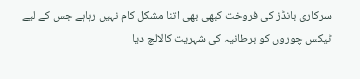سرکاری بانڈز کی فروخت کبھی بھی اتنا مشکل کام نہیں رہاہے جس کے لیے ٹیکس چوروں کو برطانیہ کی شہریت کالالچ دیا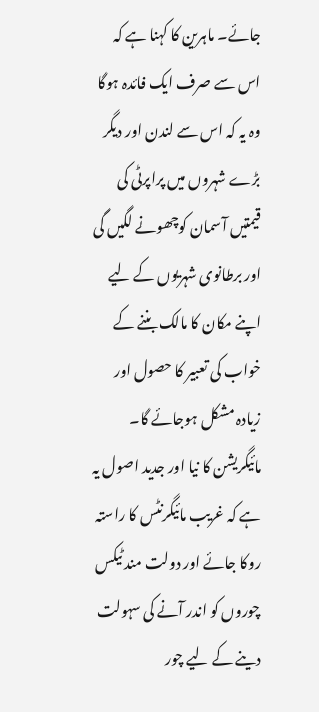جائے۔ ماہرین کا کہنا ہے کہ اس سے صرف ایک فائدہ ہوگا وہ یہ کہ اس سے لندن اور دیگر بڑے شہروں میں پراپرٹی کی قیمتیں آسمان کوچھونے لگیں گی اور برطانوی شہریوں کے لیے اپنے مکان کا مالک بننے کے خواب کی تعبیر کا حصول اور زیادہ مشکل ہوجائے گا۔
مائیگریشن کا نیا اور جدید اصول یہ ہے کہ غریب مائیگرنٹس کا راستہ روکا جائے اور دولت مند ٹیکس چوروں کو اندر آنے کی سہولت دینے کے لیے چور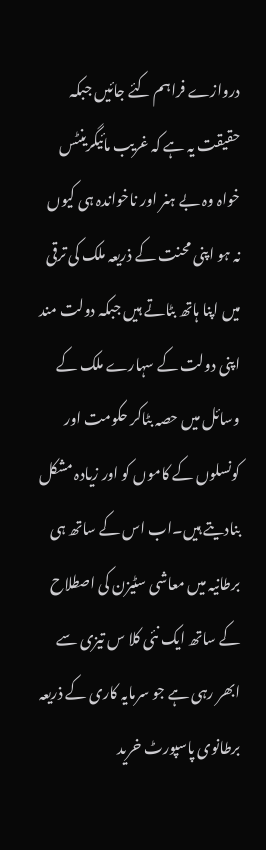دروازے فراہم کئے جائیں جبکہ حقیقت یہ ہے کہ غریب مائیگرینٹس خواہ وہ بے ہنر اور ناخواندہ ہی کیوں نہ ہو اپنی محنت کے ذریعہ ملک کی ترقی میں اپنا ہاتھ بٹاتے ہیں جبکہ دولت مند اپنی دولت کے سہارے ملک کے وسائل میں حصہ بٹاکر حکومت اور کونسلوں کے کاموں کو اور زیادہ مشکل بنادیتے ہیں۔اب اس کے ساتھ ہی برطانیہ میں معاشی سٹیزن کی اصطلاح کے ساتھ ایک نئی کلا س تیزی سے ابھر رہی ہے جو سرمایہ کاری کے ذریعہ برطانوی پاسپورٹ خرید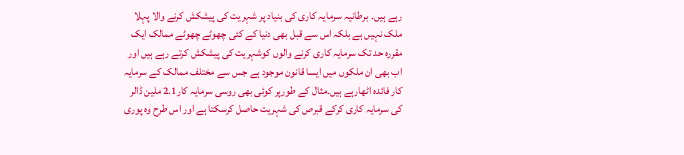رہے ہیں۔ برطانیہ سرمایہ کاری کی بنیاد پر شہریت کی پیشکش کرنے والا پہلا ملک نہیں ہے بلکہ اس سے قبل بھی دنیا کے کئی چھوٹے چھوٹے ممالک ایک مقررہ حد تک سرمایہ کاری کرنے والوں کوشہریت کی پیشکش کرتے رہے ہیں اور اب بھی ان ملکوں میں ایسا قانون موجود ہے جس سے مختلف ممالک کے سرمایہ کار فائدہ اٹھارہے ہیں۔مثال کے طورپر کوئی بھی روسی سرمایہ کار2.1 ملین ڈالر کی سرمایہ کاری کرکے قبرص کی شہریت حاصل کرسکتا ہے اور اس طرح وہ پوری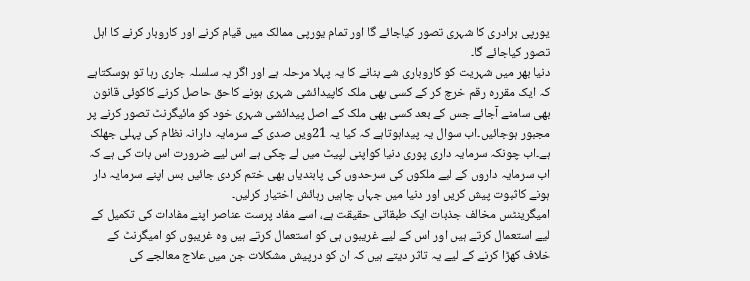یورپی برادری کا شہری تصور کیاجائے گا اور تمام یورپی ممالک میں قیام کرنے اور کاروبار کرنے کا اہل تصور کیاجائے گا۔
دنیا بھر میں شہریت کو کاروباری شے بنانے کا یہ پہلا مرحلہ ہے اور اگر یہ سلسلہ جاری رہا تو ہوسکتاہے کہ ایک مقررہ رقم خرچ کر کے کسی بھی ملک کاپیدائشی شہری ہونے کاحق حاصل کرنے کاکوئی قانون بھی سامنے آجائے جس کے بعد کسی بھی ملک کے اصل پیدائشی شہری خود کو مائیگرنٹ تصور کرنے پر مجبور ہوجائیں۔اب سوال یہ پیداہوتاہے کہ کیا یہ 21ویں صدی کے سرمایہ دارانہ نظام کی پہلی جھلک ہے۔اب چونکہ سرمایہ داری پوری دنیا کواپنی لپیٹ میں لے چکی ہے اس لیے ضرورت اس بات کی ہے کہ اب سرمایہ داروں کے لیے ملکوں کی سرحدوں کی پابندیاں بھی ختم کردی جائیں بس اپنے سرمایہ دار ہونے کاثبوت پیش کریں اور دنیا میں جہاں چاہیں رہائش اختیار کرلیں۔
امیگرینٹس مخالف جذبات ایک طبقاتی حقیقت ہے، اسے مفاد پرست عناصر اپنے مفادات کی تکمیل کے لیے استعمال کرتے ہیں اور اس کے لیے غریبوں ہی کو استعمال کرتے ہیں وہ غریبوں کو امیگرنٹ کے خلاف کھڑا کرنے کے لیے یہ تاثر دیتے ہیں کہ ان کو درپیش مشکلات جن میں علاج معالجے کی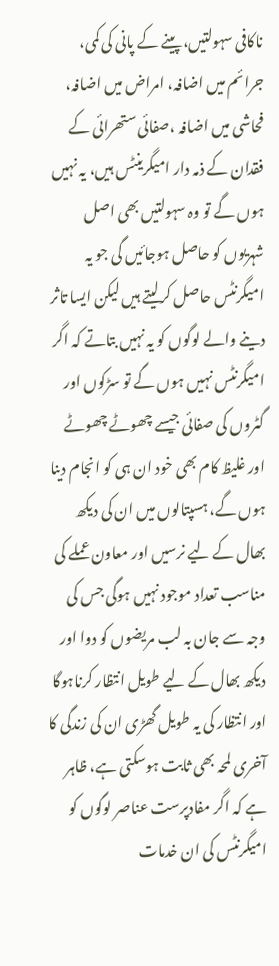ناکافی سہولتیں، پینے کے پانی کی کمی، جرائم میں اضافہ، امراض میں اضافہ، فحاشی میں اضافہ ،صفائی ستھرائی کے فقدان کے ذمہ دار امیگرینٹس ہیں، یہ نہیں ہوں گے تو وہ سہولتیں بھی اصل شہریوں کو حاصل ہوجائیں گی جو یہ امیگرنٹس حاصل کرلیتے ہیں لیکن ایسا تاثر دینے والے لوگوں کو یہ نہیں بتاتے کہ اگر امیگرنٹس نہیں ہوں گے تو سڑکوں اور گٹروں کی صفائی جیسے چھوٹے چھوٹے اور غلیظ کام بھی خود ان ہی کو انجام دینا ہوں گے، ہسپتالوں میں ان کی دیکھ بھال کے لیے نرسیں اور معاون عملے کی مناسب تعداد موجود نہیں ہوگی جس کی وجہ سے جان بہ لب مریضوں کو دوا اور دیکھ بھال کے لیے طویل انتظار کرناہوگا اور انتظار کی یہ طویل گھڑی ان کی زندگی کا آخری لمحہ بھی ثابت ہوسکتی ہے، ظاہر ہے کہ اگر مفادپرست عناصر لوگوں کو امیگرنٹس کی ان خدمات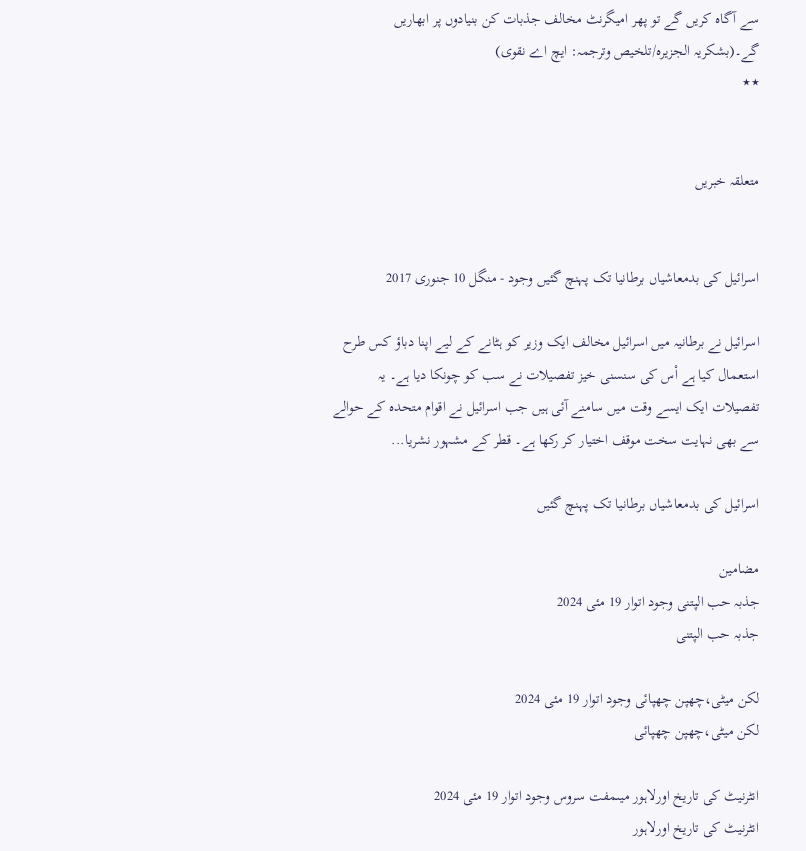سے آگاہ کریں گے تو پھر امیگرنٹ مخالف جذبات کن بنیادوں پر ابھاریں گے۔(بشکریہ الجزیرہ/تلخیص وترجمہ: ایچ اے نقوی)
٭٭


متعلقہ خبریں


اسرائیل کی بدمعاشیاں برطانیا تک پہنچ گئیں وجود - منگل 10 جنوری 2017

اسرائیل نے برطانیہ میں اسرائیل مخالف ایک وزیر کو ہٹانے کے لیے اپنا دباؤ کس طرح استعمال کیا ہے اْس کی سنسنی خیز تفصیلات نے سب کو چونکا دیا ہے۔ یہ تفصیلات ایک ایسے وقت میں سامنے آئی ہیں جب اسرائیل نے اقوام متحدہ کے حوالے سے بھی نہایت سخت موقف اختیار کر رکھا ہے۔ قطر کے مشہور نشریا...

اسرائیل کی بدمعاشیاں برطانیا تک پہنچ گئیں

مضامین
جذبہ حب الپتنی وجود اتوار 19 مئی 2024
جذبہ حب الپتنی

لکن میٹی،چھپن چھپائی وجود اتوار 19 مئی 2024
لکن میٹی،چھپن چھپائی

انٹرنیٹ کی تاریخ اورلاہور میںمفت سروس وجود اتوار 19 مئی 2024
انٹرنیٹ کی تاریخ اورلاہور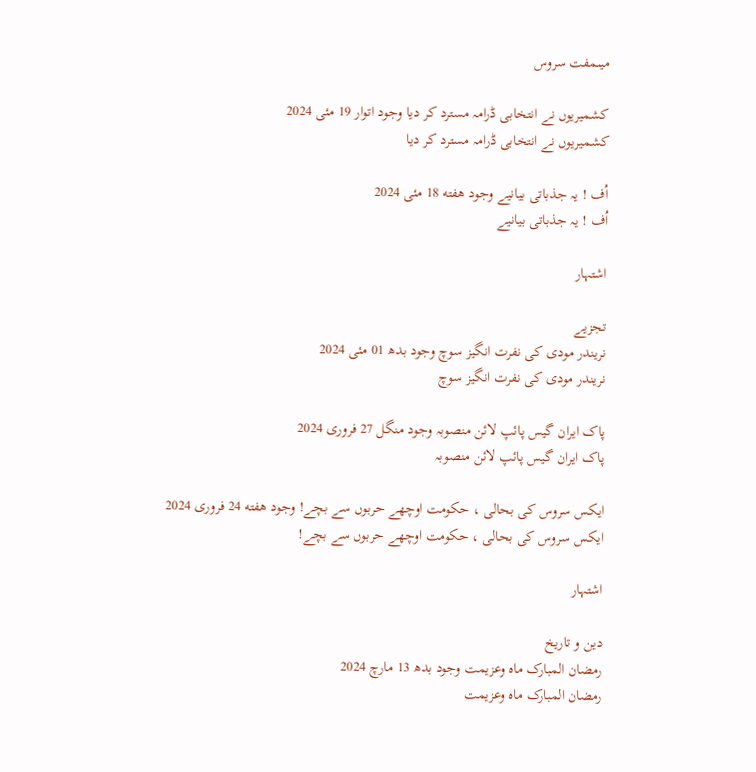میںمفت سروس

کشمیریوں نے انتخابی ڈرامہ مسترد کر دیا وجود اتوار 19 مئی 2024
کشمیریوں نے انتخابی ڈرامہ مسترد کر دیا

اُف ! یہ جذباتی بیانیے وجود هفته 18 مئی 2024
اُف ! یہ جذباتی بیانیے

اشتہار

تجزیے
نریندر مودی کی نفرت انگیز سوچ وجود بدھ 01 مئی 2024
نریندر مودی کی نفرت انگیز سوچ

پاک ایران گیس پائپ لائن منصوبہ وجود منگل 27 فروری 2024
پاک ایران گیس پائپ لائن منصوبہ

ایکس سروس کی بحالی ، حکومت اوچھے حربوں سے بچے! وجود هفته 24 فروری 2024
ایکس سروس کی بحالی ، حکومت اوچھے حربوں سے بچے!

اشتہار

دین و تاریخ
رمضان المبارک ماہ وعزیمت وجود بدھ 13 مارچ 2024
رمضان المبارک ماہ وعزیمت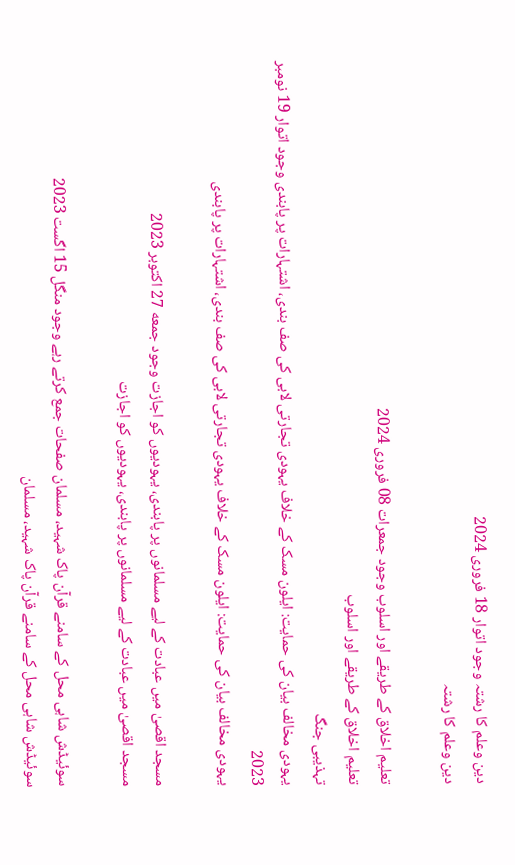دین وعلم کا رشتہ وجود اتوار 18 فروری 2024
دین وعلم کا رشتہ

تعلیم اخلاق کے طریقے اور اسلوب وجود جمعرات 08 فروری 2024
تعلیم اخلاق کے طریقے اور اسلوب
تہذیبی جنگ
یہودی مخالف بیان کی حمایت: ایلون مسک کے خلاف یہودی تجارتی لابی کی صف بندی، اشتہارات پر پابندی وجود اتوار 19 نومبر 2023
یہودی مخالف بیان کی حمایت: ایلون مسک کے خلاف یہودی تجارتی لابی کی صف بندی، اشتہارات پر پابندی

مسجد اقصیٰ میں عبادت کے لیے مسلمانوں پر پابندی، یہودیوں کو اجازت وجود جمعه 27 اکتوبر 2023
مسجد اقصیٰ میں عبادت کے لیے مسلمانوں پر پابندی، یہودیوں کو اجازت

سوئیڈش شاہی محل کے سامنے قرآن پاک شہید، مسلمان صفحات جمع کرتے رہے وجود منگل 15 اگست 2023
سوئیڈش شاہی محل کے سامنے قرآن پاک شہید، مسلمان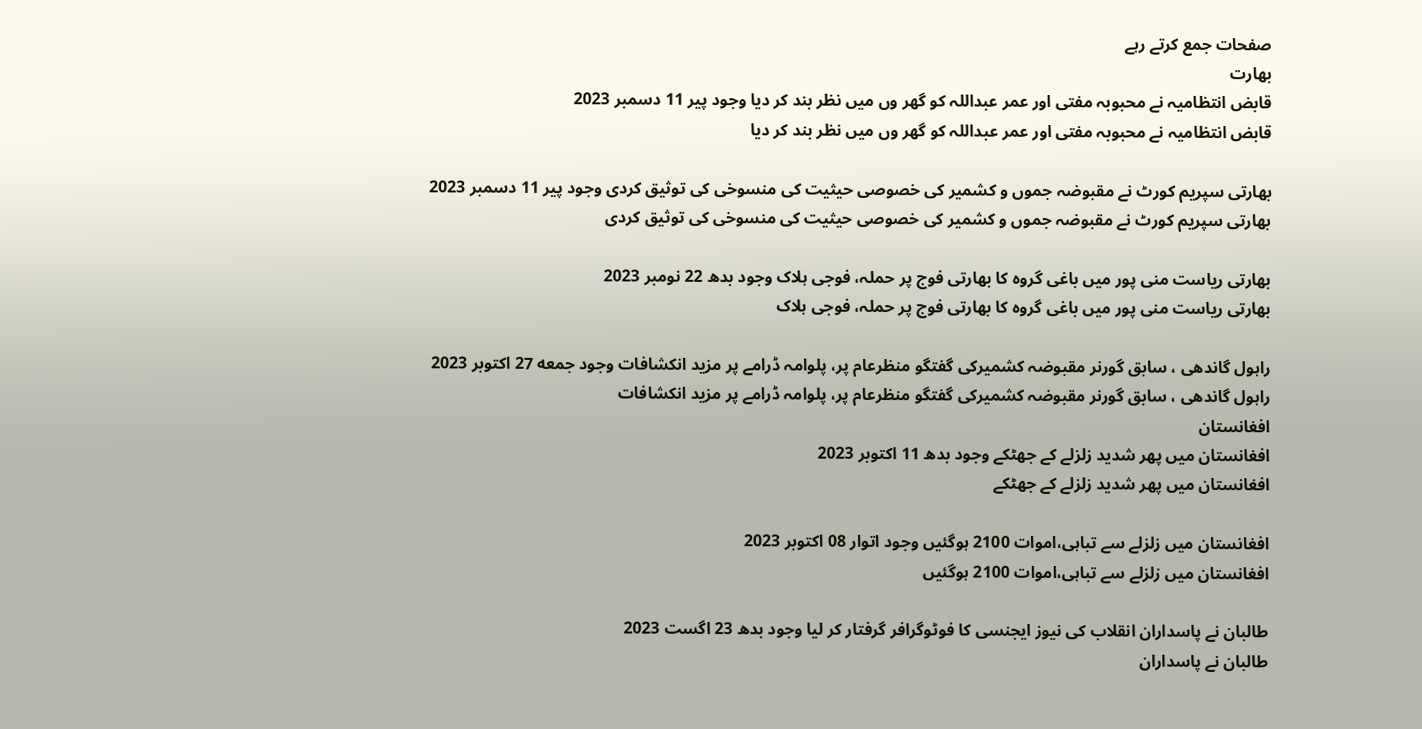صفحات جمع کرتے رہے
بھارت
قابض انتظامیہ نے محبوبہ مفتی اور عمر عبداللہ کو گھر وں میں نظر بند کر دیا وجود پیر 11 دسمبر 2023
قابض انتظامیہ نے محبوبہ مفتی اور عمر عبداللہ کو گھر وں میں نظر بند کر دیا

بھارتی سپریم کورٹ نے مقبوضہ جموں و کشمیر کی خصوصی حیثیت کی منسوخی کی توثیق کردی وجود پیر 11 دسمبر 2023
بھارتی سپریم کورٹ نے مقبوضہ جموں و کشمیر کی خصوصی حیثیت کی منسوخی کی توثیق کردی

بھارتی ریاست منی پور میں باغی گروہ کا بھارتی فوج پر حملہ، فوجی ہلاک وجود بدھ 22 نومبر 2023
بھارتی ریاست منی پور میں باغی گروہ کا بھارتی فوج پر حملہ، فوجی ہلاک

راہول گاندھی ، سابق گورنر مقبوضہ کشمیرکی گفتگو منظرعام پر، پلوامہ ڈرامے پر مزید انکشافات وجود جمعه 27 اکتوبر 2023
راہول گاندھی ، سابق گورنر مقبوضہ کشمیرکی گفتگو منظرعام پر، پلوامہ ڈرامے پر مزید انکشافات
افغانستان
افغانستان میں پھر شدید زلزلے کے جھٹکے وجود بدھ 11 اکتوبر 2023
افغانستان میں پھر شدید زلزلے کے جھٹکے

افغانستان میں زلزلے سے تباہی،اموات 2100 ہوگئیں وجود اتوار 08 اکتوبر 2023
افغانستان میں زلزلے سے تباہی،اموات 2100 ہوگئیں

طالبان نے پاسداران انقلاب کی نیوز ایجنسی کا فوٹوگرافر گرفتار کر لیا وجود بدھ 23 اگست 2023
طالبان نے پاسداران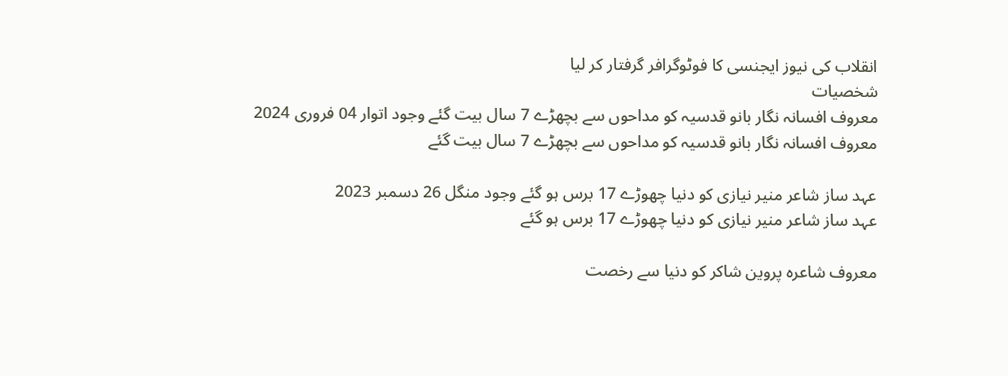انقلاب کی نیوز ایجنسی کا فوٹوگرافر گرفتار کر لیا
شخصیات
معروف افسانہ نگار بانو قدسیہ کو مداحوں سے بچھڑے 7 سال بیت گئے وجود اتوار 04 فروری 2024
معروف افسانہ نگار بانو قدسیہ کو مداحوں سے بچھڑے 7 سال بیت گئے

عہد ساز شاعر منیر نیازی کو دنیا چھوڑے 17 برس ہو گئے وجود منگل 26 دسمبر 2023
عہد ساز شاعر منیر نیازی کو دنیا چھوڑے 17 برس ہو گئے

معروف شاعرہ پروین شاکر کو دنیا سے رخصت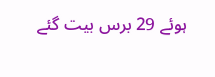ہوئے 29 برس بیت گئے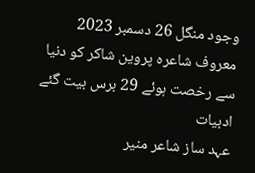وجود منگل 26 دسمبر 2023
معروف شاعرہ پروین شاکر کو دنیا سے رخصت ہوئے 29 برس بیت گئے
ادبیات
عہد ساز شاعر منیر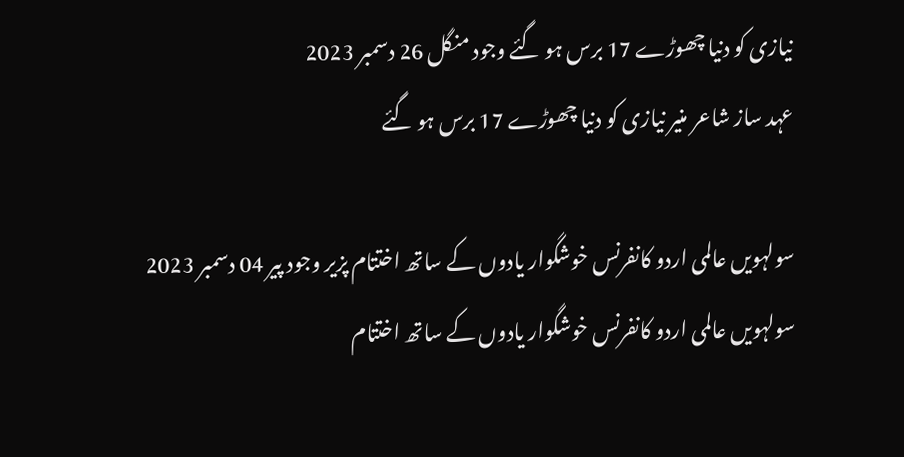نیازی کو دنیا چھوڑے 17 برس ہو گئے وجود منگل 26 دسمبر 2023
عہد ساز شاعر منیر نیازی کو دنیا چھوڑے 17 برس ہو گئے

سولہویں عالمی اردو کانفرنس خوشگوار یادوں کے ساتھ اختتام پزیر وجود پیر 04 دسمبر 2023
سولہویں عالمی اردو کانفرنس خوشگوار یادوں کے ساتھ اختتام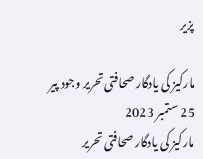پزیر

مارکیز کی یادگار صحافتی تحریر وجود پیر 25 ستمبر 2023
مارکیز کی یادگار صحافتی تحریر